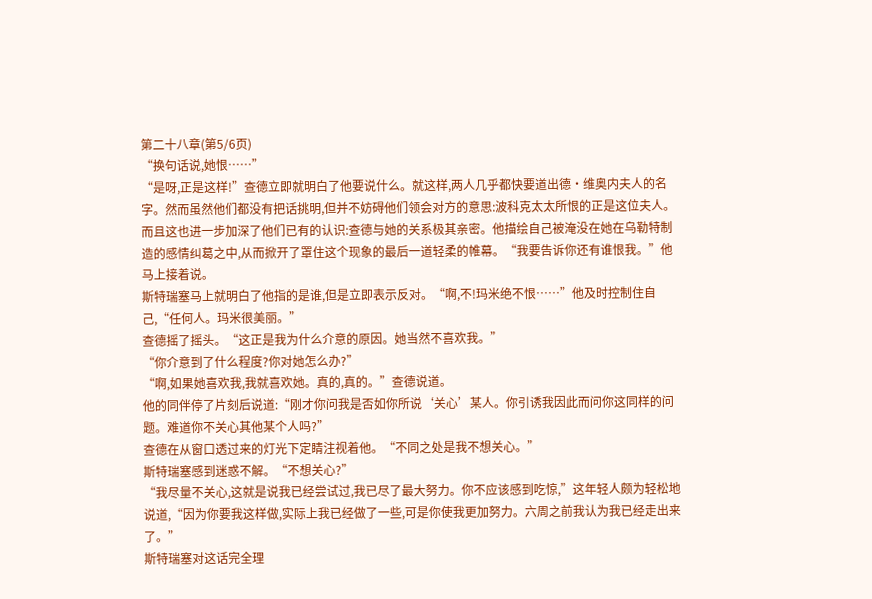第二十八章(第5/6页)
“换句话说,她恨……”
“是呀,正是这样!”查德立即就明白了他要说什么。就这样,两人几乎都快要道出德·维奥内夫人的名字。然而虽然他们都没有把话挑明,但并不妨碍他们领会对方的意思:波科克太太所恨的正是这位夫人。而且这也进一步加深了他们已有的认识:查德与她的关系极其亲密。他描绘自己被淹没在她在乌勒特制造的感情纠葛之中,从而掀开了罩住这个现象的最后一道轻柔的帷幕。“我要告诉你还有谁恨我。”他马上接着说。
斯特瑞塞马上就明白了他指的是谁,但是立即表示反对。“啊,不!玛米绝不恨……”他及时控制住自己,“任何人。玛米很美丽。”
查德摇了摇头。“这正是我为什么介意的原因。她当然不喜欢我。”
“你介意到了什么程度?你对她怎么办?”
“啊,如果她喜欢我,我就喜欢她。真的,真的。”查德说道。
他的同伴停了片刻后说道:“刚才你问我是否如你所说‘关心’某人。你引诱我因此而问你这同样的问题。难道你不关心其他某个人吗?”
查德在从窗口透过来的灯光下定睛注视着他。“不同之处是我不想关心。”
斯特瑞塞感到迷惑不解。“不想关心?”
“我尽量不关心,这就是说我已经尝试过,我已尽了最大努力。你不应该感到吃惊,”这年轻人颇为轻松地说道,“因为你要我这样做,实际上我已经做了一些,可是你使我更加努力。六周之前我认为我已经走出来了。”
斯特瑞塞对这话完全理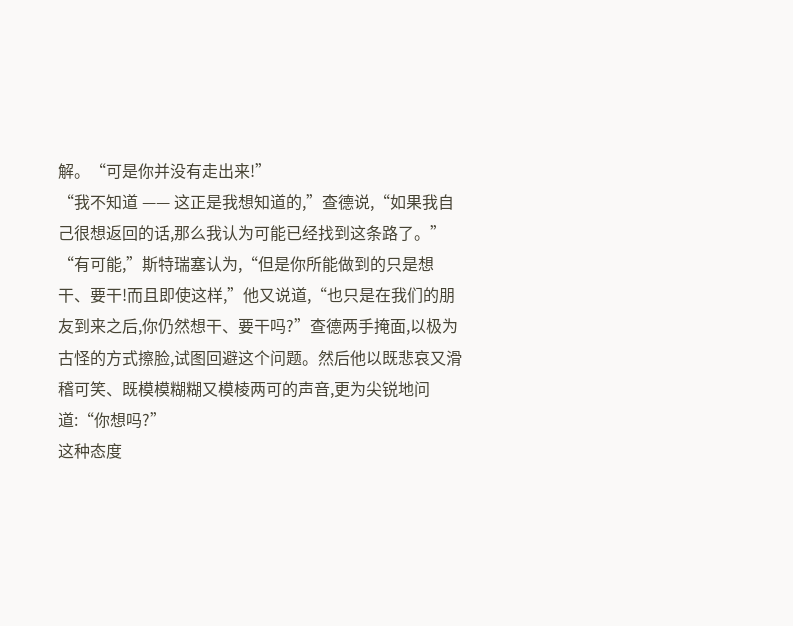解。“可是你并没有走出来!”
“我不知道 —— 这正是我想知道的,”查德说,“如果我自己很想返回的话,那么我认为可能已经找到这条路了。”
“有可能,”斯特瑞塞认为,“但是你所能做到的只是想干、要干!而且即使这样,”他又说道,“也只是在我们的朋友到来之后,你仍然想干、要干吗?”查德两手掩面,以极为古怪的方式擦脸,试图回避这个问题。然后他以既悲哀又滑稽可笑、既模模糊糊又模棱两可的声音,更为尖锐地问道:“你想吗?”
这种态度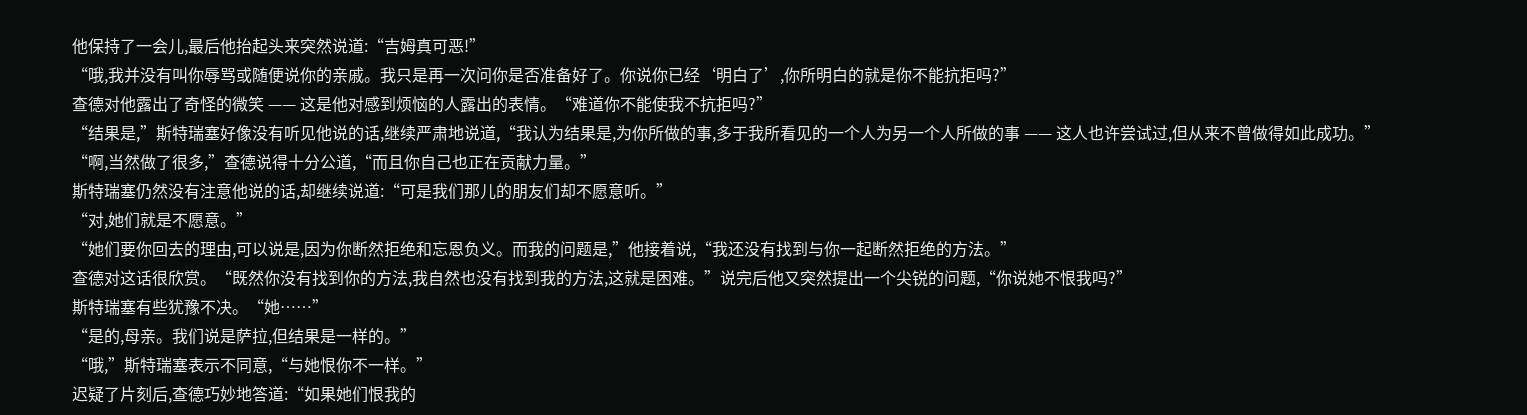他保持了一会儿,最后他抬起头来突然说道:“吉姆真可恶!”
“哦,我并没有叫你辱骂或随便说你的亲戚。我只是再一次问你是否准备好了。你说你已经‘明白了’,你所明白的就是你不能抗拒吗?”
查德对他露出了奇怪的微笑 —— 这是他对感到烦恼的人露出的表情。“难道你不能使我不抗拒吗?”
“结果是,”斯特瑞塞好像没有听见他说的话,继续严肃地说道,“我认为结果是,为你所做的事,多于我所看见的一个人为另一个人所做的事 —— 这人也许尝试过,但从来不曾做得如此成功。”
“啊,当然做了很多,”查德说得十分公道,“而且你自己也正在贡献力量。”
斯特瑞塞仍然没有注意他说的话,却继续说道:“可是我们那儿的朋友们却不愿意听。”
“对,她们就是不愿意。”
“她们要你回去的理由,可以说是,因为你断然拒绝和忘恩负义。而我的问题是,”他接着说,“我还没有找到与你一起断然拒绝的方法。”
查德对这话很欣赏。“既然你没有找到你的方法,我自然也没有找到我的方法,这就是困难。”说完后他又突然提出一个尖锐的问题,“你说她不恨我吗?”
斯特瑞塞有些犹豫不决。“她……”
“是的,母亲。我们说是萨拉,但结果是一样的。”
“哦,”斯特瑞塞表示不同意,“与她恨你不一样。”
迟疑了片刻后,查德巧妙地答道:“如果她们恨我的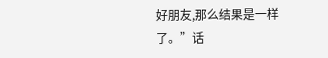好朋友,那么结果是一样了。”话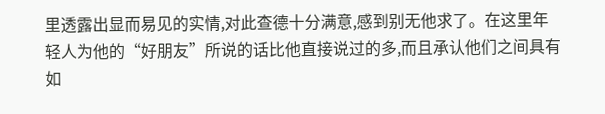里透露出显而易见的实情,对此查德十分满意,感到别无他求了。在这里年轻人为他的“好朋友”所说的话比他直接说过的多,而且承认他们之间具有如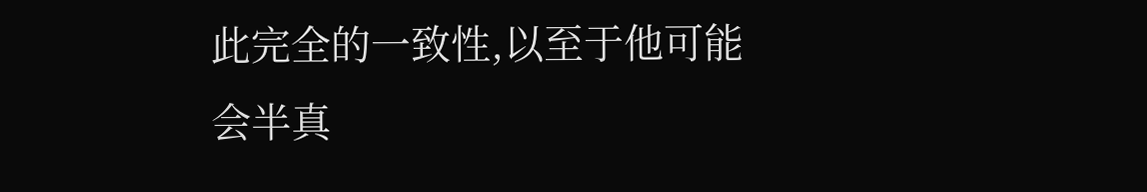此完全的一致性,以至于他可能会半真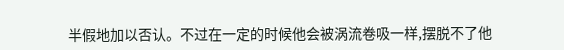半假地加以否认。不过在一定的时候他会被涡流卷吸一样,摆脱不了他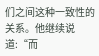们之间这种一致性的关系。他继续说道:“而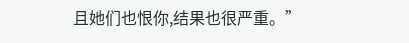且她们也恨你,结果也很严重。”